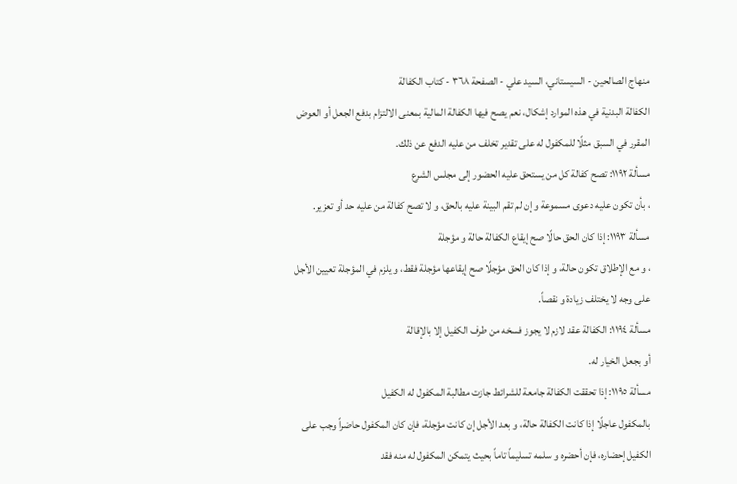منهاج الصالحين - السيستاني، السيد علي - الصفحة ٣٦٨ - كتاب الكفالة
الكفالة البدنية في هذه الموارد إشكال، نعم يصح فيها الكفالة المالية بمعنى الالتزام بدفع الجعل أو العوض المقرر في السبق مثلًا للمكفول له على تقدير تخلف من عليه الدفع عن ذلك.
مسألة ١١٩٢: تصح كفالة كل من يستحق عليه الحضور إلى مجلس الشرع
، بأن تكون عليه دعوى مسموعة و إن لم تقم البينة عليه بالحق، و لا تصح كفالة من عليه حد أو تعزير.
مسألة ١١٩٣: إذا كان الحق حالًا صح إيقاع الكفالة حالة و مؤجلة
، و مع الإطلاق تكون حالة، و إذا كان الحق مؤجلًا صح إيقاعها مؤجلة فقط، و يلزم في المؤجلة تعيين الأجل على وجه لا يختلف زيادة و نقصاً.
مسألة ١١٩٤: الكفالة عقد لازم لا يجوز فسخه من طرف الكفيل إلا بالإقالة
أو بجعل الخيار له.
مسألة ١١٩٥: إذا تحققت الكفالة جامعة للشرائط جازت مطالبة المكفول له الكفيل
بالمكفول عاجلًا إذا كانت الكفالة حالة، و بعد الأجل إن كانت مؤجلة، فإن كان المكفول حاضراً وجب على الكفيل إحضاره، فإن أحضره و سلمه تسليماً تاماً بحيث يتمكن المكفول له منه فقد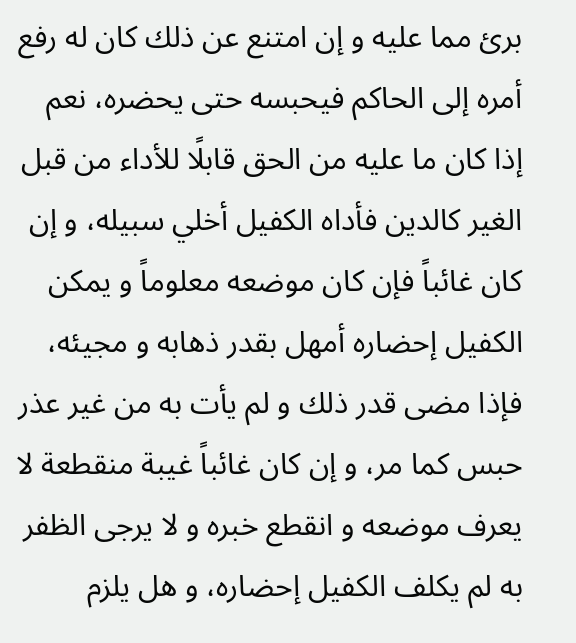برئ مما عليه و إن امتنع عن ذلك كان له رفع أمره إلى الحاكم فيحبسه حتى يحضره، نعم إذا كان ما عليه من الحق قابلًا للأداء من قبل الغير كالدين فأداه الكفيل أخلي سبيله، و إن كان غائباً فإن كان موضعه معلوماً و يمكن الكفيل إحضاره أمهل بقدر ذهابه و مجيئه، فإذا مضى قدر ذلك و لم يأت به من غير عذر حبس كما مر، و إن كان غائباً غيبة منقطعة لا يعرف موضعه و انقطع خبره و لا يرجى الظفر به لم يكلف الكفيل إحضاره، و هل يلزم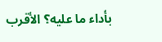بأداء ما عليه؟ الأقرب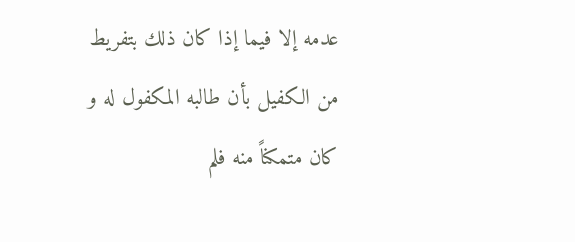عدمه إلا فيما إذا كان ذلك بتفريط من الكفيل بأن طالبه المكفول له و كان متمكناً منه فلم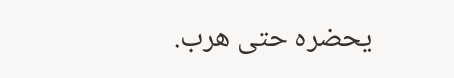يحضره حتى هرب.